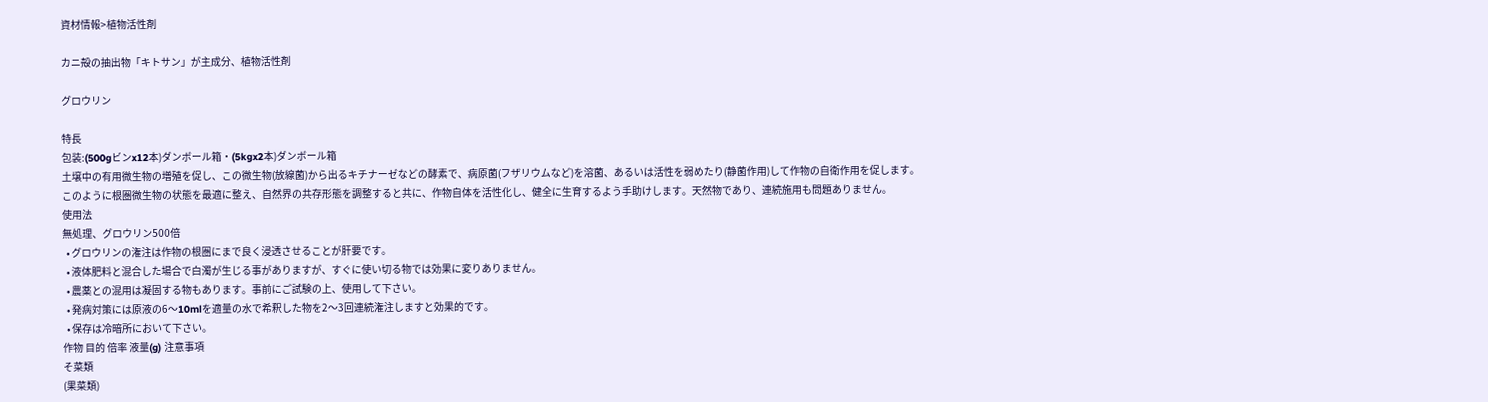資材情報>植物活性剤

カニ殻の抽出物「キトサン」が主成分、植物活性剤

グロウリン

特長
包装:(500gビンx12本)ダンボール箱・(5kgx2本)ダンボール箱
土壌中の有用微生物の増殖を促し、この微生物(放線菌)から出るキチナーゼなどの酵素で、病原菌(フザリウムなど)を溶菌、あるいは活性を弱めたり(静菌作用)して作物の自衛作用を促します。
このように根圏微生物の状態を最適に整え、自然界の共存形態を調整すると共に、作物自体を活性化し、健全に生育するよう手助けします。天然物であり、連続施用も問題ありません。
使用法
無処理、グロウリン500倍
  • グロウリンの潅注は作物の根圏にまで良く浸透させることが肝要です。
  • 液体肥料と混合した場合で白濁が生じる事がありますが、すぐに使い切る物では効果に変りありません。
  • 農薬との混用は凝固する物もあります。事前にご試験の上、使用して下さい。
  • 発病対策には原液の6〜10mlを適量の水で希釈した物を2〜3回連続潅注しますと効果的です。
  • 保存は冷暗所において下さい。
作物 目的 倍率 液量(g) 注意事項
そ菜類
(果菜類)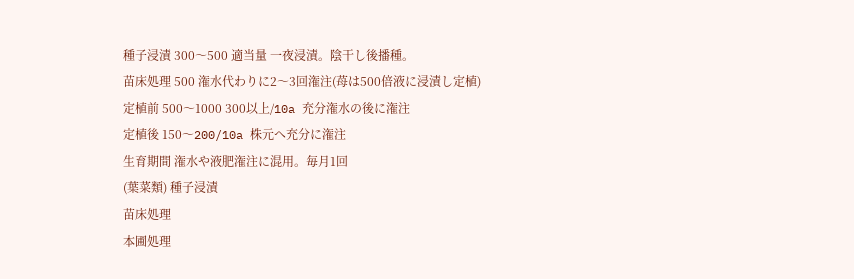種子浸漬 300〜500 適当量 一夜浸漬。陰干し後播種。
苗床処理 500 潅水代わりに2〜3回潅注(苺は500倍液に浸漬し定植)
定植前 500〜1000 300以上/10a 充分潅水の後に潅注
定植後 150〜200/10a 株元へ充分に潅注
生育期間 潅水や液肥潅注に混用。毎月1回
(葉菜類) 種子浸漬
苗床処理
本圃処理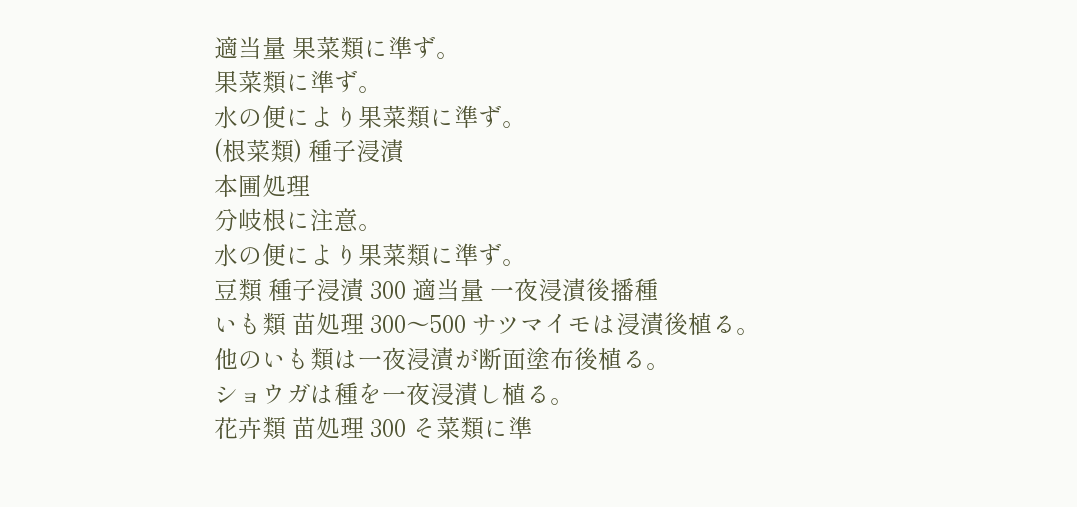適当量 果菜類に準ず。
果菜類に準ず。
水の便により果菜類に準ず。
(根菜類) 種子浸漬
本圃処理
分岐根に注意。
水の便により果菜類に準ず。
豆類 種子浸漬 300 適当量 一夜浸漬後播種
いも類 苗処理 300〜500 サツマイモは浸漬後植る。
他のいも類は一夜浸漬が断面塗布後植る。
ショウガは種を一夜浸漬し植る。
花卉類 苗処理 300 そ菜類に準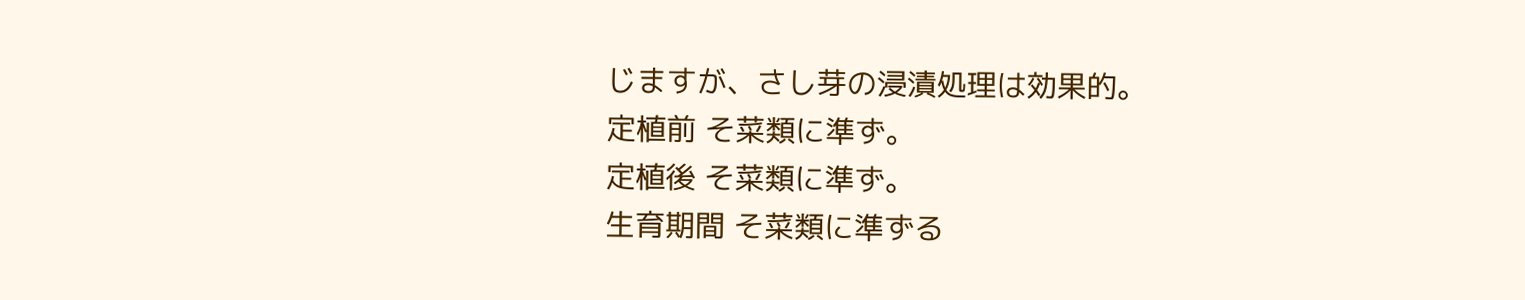じますが、さし芽の浸漬処理は効果的。
定植前 そ菜類に準ず。
定植後 そ菜類に準ず。
生育期間 そ菜類に準ずる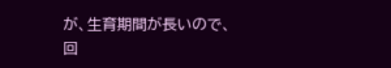が、生育期間が長いので、回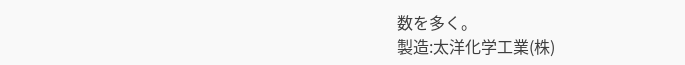数を多く。
製造:太洋化学工業(株)